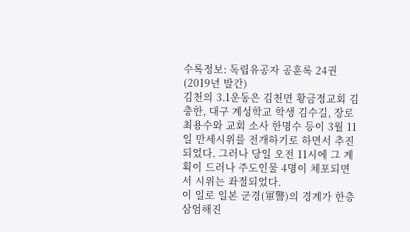수록정보: 독립유공자 공훈록 24권(2019년 발간)
김천의 3.1운동은 김천면 황금정교회 김충한, 대구 계성학교 학생 김수길, 장로 최용수와 교회 소사 한명수 등이 3월 11일 만세시위를 전개하기로 하면서 추진되었다. 그러나 당일 오전 11시에 그 계획이 드러나 주도인물 4명이 체포되면서 시위는 좌절되었다.
이 일로 일본 군경(軍警)의 경계가 한층 삼엄해진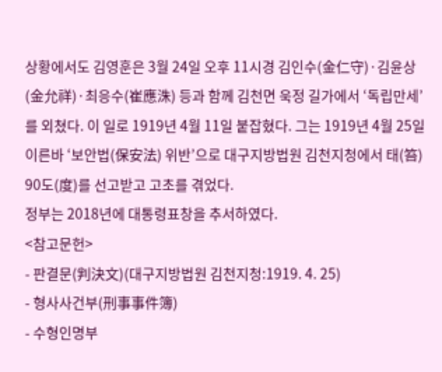상황에서도 김영훈은 3월 24일 오후 11시경 김인수(金仁守)·김윤상(金允祥)·최응수(崔應洙) 등과 함께 김천면 욱정 길가에서 ‘독립만세’를 외쳤다. 이 일로 1919년 4월 11일 붙잡혔다. 그는 1919년 4월 25일 이른바 ‘보안법(保安法) 위반’으로 대구지방법원 김천지청에서 태(笞) 90도(度)를 선고받고 고초를 겪었다.
정부는 2018년에 대통령표창을 추서하였다.
<참고문헌>
- 판결문(判決文)(대구지방법원 김천지청:1919. 4. 25)
- 형사사건부(刑事事件簿)
- 수형인명부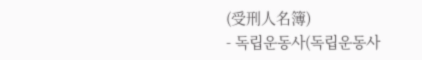(受刑人名簿)
- 독립운동사(독립운동사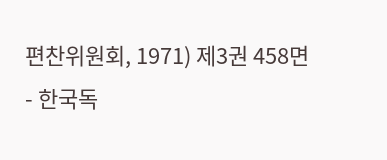편찬위원회, 1971) 제3권 458면
- 한국독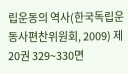립운동의 역사(한국독립운동사편찬위원회, 2009) 제20권 329~330면